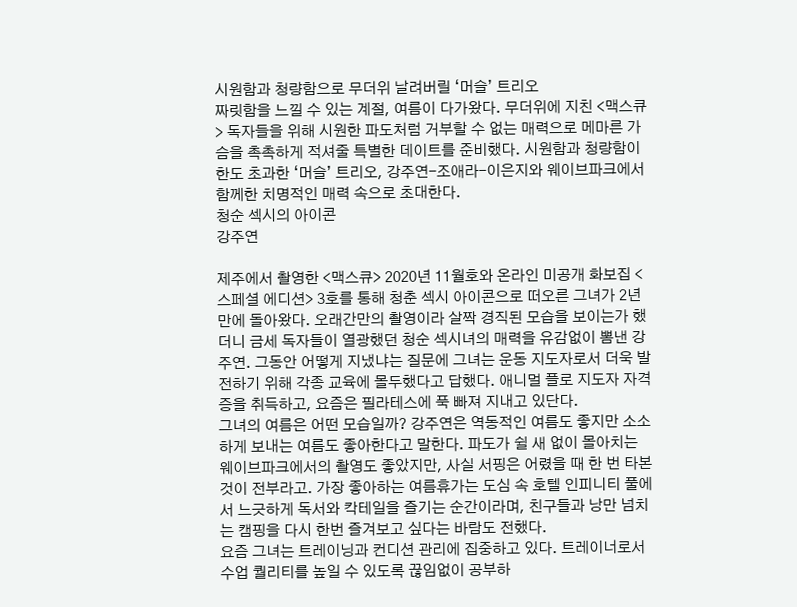시원함과 청량함으로 무더위 날려버릴 ‘머슬’ 트리오
짜릿함을 느낄 수 있는 계절, 여름이 다가왔다. 무더위에 지친 <맥스큐> 독자들을 위해 시원한 파도처럼 거부할 수 없는 매력으로 메마른 가슴을 촉촉하게 적셔줄 특별한 데이트를 준비했다. 시원함과 청량함이 한도 초과한 ‘머슬’ 트리오, 강주연-조애라-이은지와 웨이브파크에서 함께한 치명적인 매력 속으로 초대한다.
청순 섹시의 아이콘
강주연

제주에서 촬영한 <맥스큐> 2020년 11월호와 온라인 미공개 화보집 <스페셜 에디션> 3호를 통해 청춘 섹시 아이콘으로 떠오른 그녀가 2년 만에 돌아왔다. 오래간만의 촬영이라 살짝 경직된 모습을 보이는가 했더니 금세 독자들이 열광했던 청순 섹시녀의 매력을 유감없이 뽐낸 강주연. 그동안 어떻게 지냈냐는 질문에 그녀는 운동 지도자로서 더욱 발전하기 위해 각종 교육에 몰두했다고 답했다. 애니멀 플로 지도자 자격증을 취득하고, 요즘은 필라테스에 푹 빠져 지내고 있단다.
그녀의 여름은 어떤 모습일까? 강주연은 역동적인 여름도 좋지만 소소하게 보내는 여름도 좋아한다고 말한다. 파도가 쉴 새 없이 몰아치는 웨이브파크에서의 촬영도 좋았지만, 사실 서핑은 어렸을 때 한 번 타본 것이 전부라고. 가장 좋아하는 여름휴가는 도심 속 호텔 인피니티 풀에서 느긋하게 독서와 칵테일을 즐기는 순간이라며, 친구들과 낭만 넘치는 캠핑을 다시 한번 즐겨보고 싶다는 바람도 전했다.
요즘 그녀는 트레이닝과 컨디션 관리에 집중하고 있다. 트레이너로서 수업 퀄리티를 높일 수 있도록 끊임없이 공부하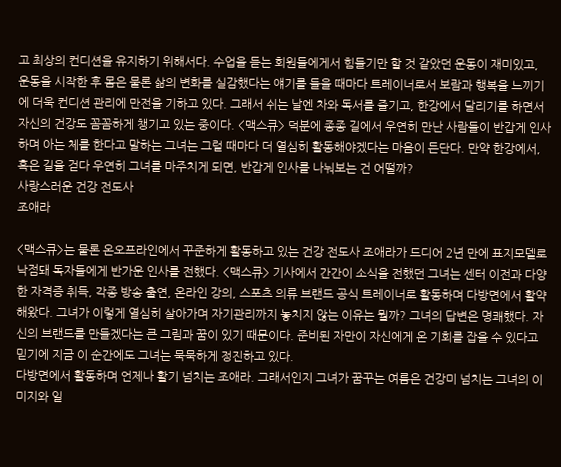고 최상의 컨디션을 유지하기 위해서다. 수업을 듣는 회원들에게서 힘들기만 할 것 같았던 운동이 재미있고, 운동을 시작한 후 몸은 물론 삶의 변화를 실감했다는 얘기를 들을 때마다 트레이너로서 보람과 행복을 느끼기에 더욱 컨디션 관리에 만전을 기하고 있다. 그래서 쉬는 날엔 차와 독서를 즐기고, 한강에서 달리기를 하면서 자신의 건강도 꼼꼼하게 챙기고 있는 중이다. <맥스큐> 덕분에 종종 길에서 우연히 만난 사람들이 반갑게 인사하며 아는 체를 한다고 말하는 그녀는 그럴 때마다 더 열심히 활동해야겠다는 마음이 든단다. 만약 한강에서, 혹은 길을 걷다 우연히 그녀를 마주치게 되면, 반갑게 인사를 나눠보는 건 어떨까?
사랑스러운 건강 전도사
조애라

<맥스큐>는 물론 온오프라인에서 꾸준하게 활동하고 있는 건강 전도사 조애라가 드디어 2년 만에 표지모델로 낙점돼 독자들에게 반가운 인사를 전했다. <맥스큐> 기사에서 간간이 소식을 전했던 그녀는 센터 이전과 다양한 자격증 취득, 각종 방송 출연, 온라인 강의, 스포츠 의류 브랜드 공식 트레이너로 활동하며 다방면에서 활약해왔다. 그녀가 이렇게 열심히 살아가며 자기관리까지 놓치지 않는 이유는 뭘까? 그녀의 답변은 명쾌했다. 자신의 브랜드를 만들겠다는 큰 그림과 꿈이 있기 때문이다. 준비된 자만이 자신에게 온 기회를 잡을 수 있다고 믿기에 지금 이 순간에도 그녀는 묵묵하게 정진하고 있다.
다방면에서 활동하며 언제나 활기 넘치는 조애라. 그래서인지 그녀가 꿈꾸는 여름은 건강미 넘치는 그녀의 이미지와 일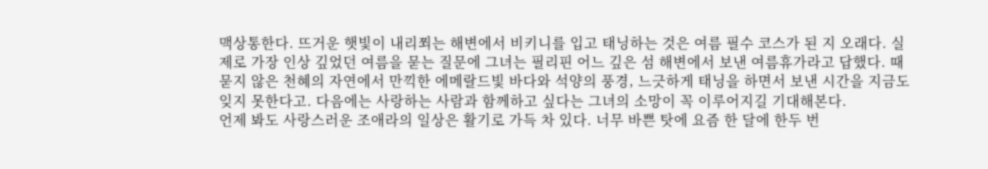맥상통한다. 뜨거운 햇빛이 내리쬐는 해변에서 비키니를 입고 태닝하는 것은 여름 필수 코스가 된 지 오래다. 실제로 가장 인상 깊었던 여름을 묻는 질문에 그녀는 필리핀 어느 깊은 섬 해변에서 보낸 여름휴가라고 답했다. 때 묻지 않은 천혜의 자연에서 만끽한 에메랄드빛 바다와 석양의 풍경, 느긋하게 태닝을 하면서 보낸 시간을 지금도 잊지 못한다고. 다음에는 사랑하는 사람과 함께하고 싶다는 그녀의 소망이 꼭 이루어지길 기대해본다.
언제 봐도 사랑스러운 조애라의 일상은 활기로 가득 차 있다. 너무 바쁜 탓에 요즘 한 달에 한두 번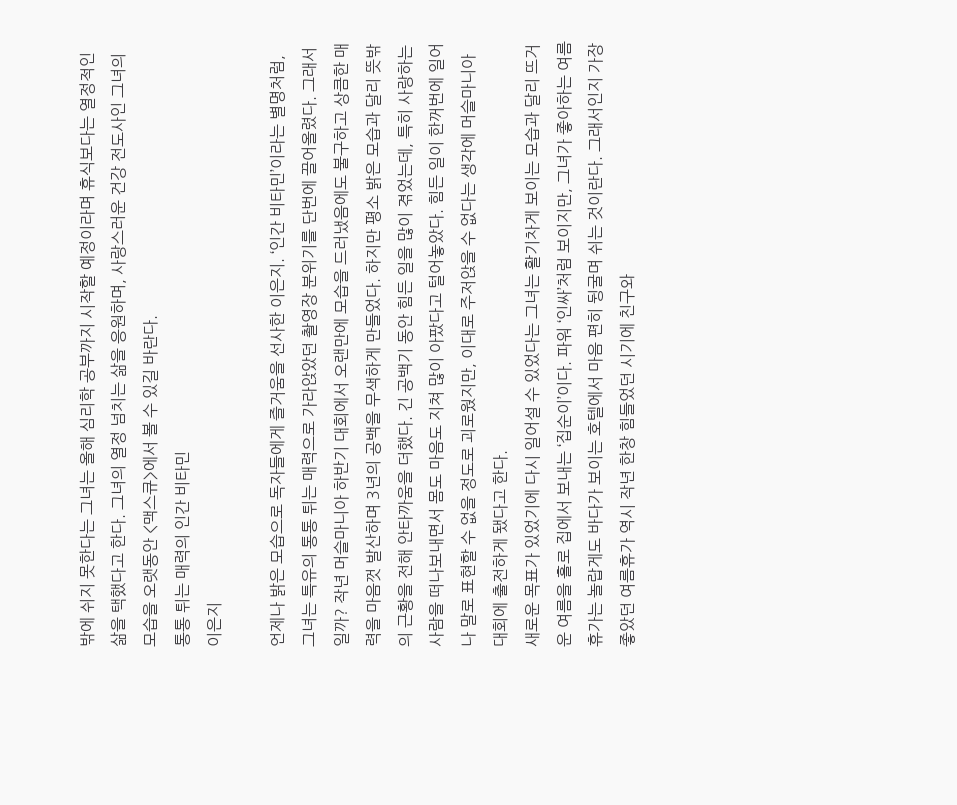밖에 쉬지 못한다는 그녀는 올해 심리학 공부까지 시작할 예정이라며 휴식보다는 열정적인 삶을 택했다고 한다. 그녀의 열정 넘치는 삶을 응원하며, 사랑스러운 건강 전도사인 그녀의 모습을 오랫동안 <맥스큐>에서 볼 수 있길 바란다.
통통 튀는 매력의 인간 비타민
이은지

언제나 밝은 모습으로 독자들에게 즐거움을 선사한 이은지. ‘인간 비타민’이라는 별명처럼, 그녀는 특유의 통통 튀는 매력으로 가라앉았던 촬영장 분위기를 단번에 끌어올렸다. 그래서일까? 작년 머슬마니아 하반기 대회에서 오랜만에 모습을 드러냈음에도 불구하고 상큼한 매력을 마음껏 발산하며 3년의 공백을 무색하게 만들었다. 하지만 평소 밝은 모습과 달리 뜻밖의 근황을 전해 안타까움을 더했다. 긴 공백기 동안 힘든 일을 많이 겪었는데, 특히 사랑하는 사람을 떠나보내면서 몸도 마음도 지쳐 많이 아팠다고 털어놓았다. 힘든 일이 한꺼번에 일어나 말로 표현할 수 없을 정도로 괴로웠지만, 이대로 주저앉을 수 없다는 생각에 머슬마니아 대회에 출전하게 됐다고 한다.
새로운 목표가 있었기에 다시 일어설 수 있었다는 그녀는 활기차게 보이는 모습과 달리 뜨거운 여름을 홀로 집에서 보내는 ‘집순이’이다. 파워 ‘인싸’처럼 보이지만, 그녀가 좋아하는 여름휴가는 놀랍게도 바다가 보이는 호텔에서 마음 편히 뒹굴며 쉬는 것이란다. 그래서인지 가장 좋았던 여름휴가 역시 작년 한창 힘들었던 시기에 친구와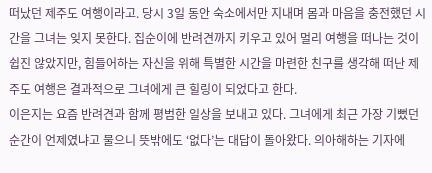떠났던 제주도 여행이라고. 당시 3일 동안 숙소에서만 지내며 몸과 마음을 충전했던 시간을 그녀는 잊지 못한다. 집순이에 반려견까지 키우고 있어 멀리 여행을 떠나는 것이 쉽진 않았지만, 힘들어하는 자신을 위해 특별한 시간을 마련한 친구를 생각해 떠난 제주도 여행은 결과적으로 그녀에게 큰 힐링이 되었다고 한다.
이은지는 요즘 반려견과 함께 평범한 일상을 보내고 있다. 그녀에게 최근 가장 기뻤던 순간이 언제였냐고 물으니 뜻밖에도 ‘없다’는 대답이 돌아왔다. 의아해하는 기자에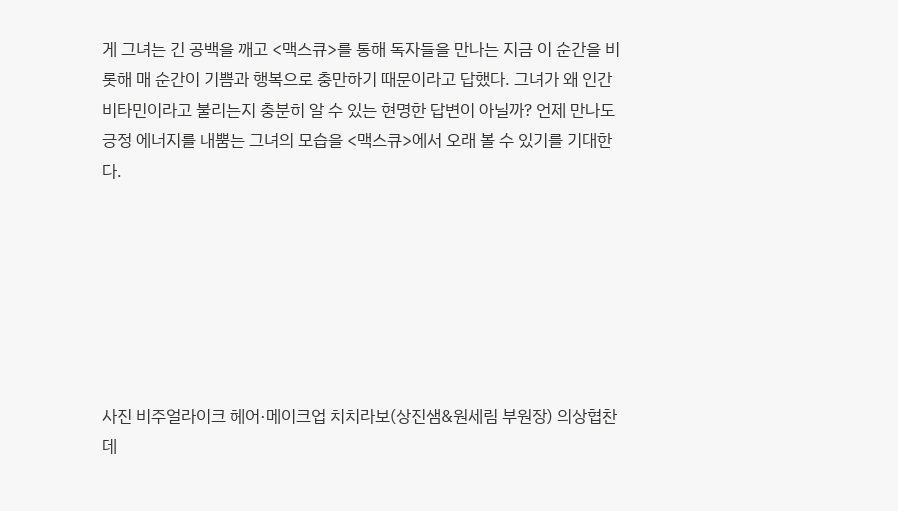게 그녀는 긴 공백을 깨고 <맥스큐>를 통해 독자들을 만나는 지금 이 순간을 비롯해 매 순간이 기쁨과 행복으로 충만하기 때문이라고 답했다. 그녀가 왜 인간 비타민이라고 불리는지 충분히 알 수 있는 현명한 답변이 아닐까? 언제 만나도 긍정 에너지를 내뿜는 그녀의 모습을 <맥스큐>에서 오래 볼 수 있기를 기대한다.







사진 비주얼라이크 헤어·메이크업 치치라보(상진샘&원세림 부원장) 의상협찬 데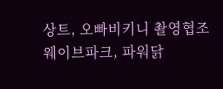상트, 오빠비키니 촬영협조 웨이브파크, 파워닭